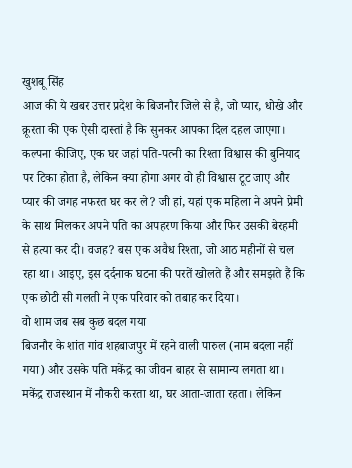खुशबू सिंह
आज की ये खबर उत्तर प्रदेश के बिजनौर जिले से है, जो प्यार, धोखे और क्रूरता की एक ऐसी दास्तां है कि सुनकर आपका दिल दहल जाएगा। कल्पना कीजिए, एक घर जहां पति-पत्नी का रिश्ता विश्वास की बुनियाद पर टिका होता है, लेकिन क्या होगा अगर वो ही विश्वास टूट जाए और प्यार की जगह नफरत घर कर ले? जी हां, यहां एक महिला ने अपने प्रेमी के साथ मिलकर अपने पति का अपहरण किया और फिर उसकी बेरहमी से हत्या कर दी। वजह? बस एक अवैध रिश्ता, जो आठ महीनों से चल रहा था। आइए, इस दर्दनाक घटना की परतें खोलते हैं और समझते हैं कि एक छोटी सी गलती ने एक परिवार को तबाह कर दिया।
वो शाम जब सब कुछ बदल गया
बिजनौर के शांत गांव शहबाजपुर में रहने वाली पारुल (नाम बदला नहीं गया) और उसके पति मकेंद्र का जीवन बाहर से सामान्य लगता था। मकेंद्र राजस्थान में नौकरी करता था, घर आता-जाता रहता। लेकिन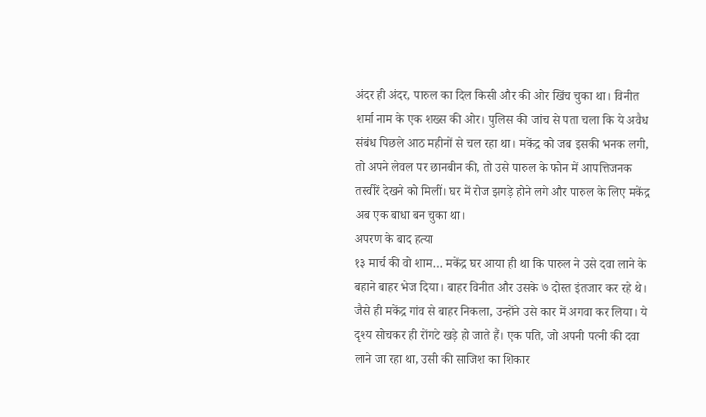अंदर ही अंदर, पारुल का दिल किसी और की ओर खिंच चुका था। विनीत शर्मा नाम के एक शख्स की ओर। पुलिस की जांच से पता चला कि ये अवैध संबंध पिछले आठ महीनों से चल रहा था। मकेंद्र को जब इसकी भनक लगी, तो अपने लेवल पर छानबीन की, तो उसे पारुल के फोन में आपत्तिजनक तस्वीरें देखने को मिलीं। घर में रोज झगड़े होने लगे और पारुल के लिए मकेंद्र अब एक बाधा बन चुका था।
अपरण के बाद हत्या
१३ मार्च की वो शाम… मकेंद्र घर आया ही था कि पारुल ने उसे दवा लाने के बहाने बाहर भेज दिया। बाहर विनीत और उसके ७ दोस्त इंतजार कर रहे थे। जैसे ही मकेंद्र गांव से बाहर निकला, उन्होंने उसे कार में अगवा कर लिया। ये दृश्य सोचकर ही रोंगटे खड़े हो जाते हैं। एक पति, जो अपनी पत्नी की दवा लाने जा रहा था, उसी की साजिश का शिकार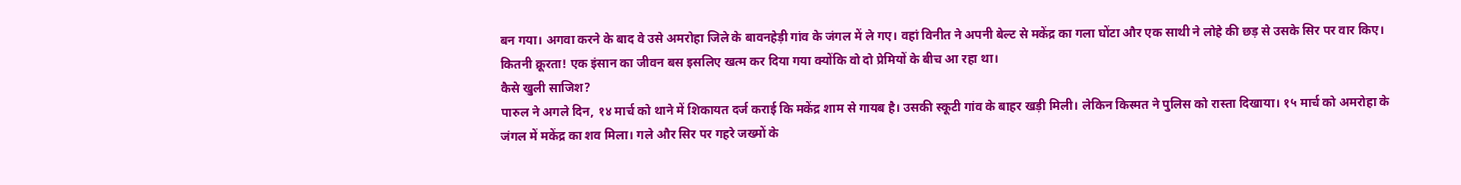बन गया। अगवा करने के बाद वे उसे अमरोहा जिले के बावनहेड़ी गांव के जंगल में ले गए। वहां विनीत ने अपनी बेल्ट से मकेंद्र का गला घोंटा और एक साथी ने लोहे की छड़ से उसके सिर पर वार किए। कितनी क्रूरता! एक इंसान का जीवन बस इसलिए खत्म कर दिया गया क्योंकि वो दो प्रेमियों के बीच आ रहा था।
कैसे खुली साजिश?
पारुल ने अगले दिन, १४ मार्च को थाने में शिकायत दर्ज कराई कि मकेंद्र शाम से गायब है। उसकी स्कूटी गांव के बाहर खड़ी मिली। लेकिन किस्मत ने पुलिस को रास्ता दिखाया। १५ मार्च को अमरोहा के जंगल में मकेंद्र का शव मिला। गले और सिर पर गहरे जख्मों के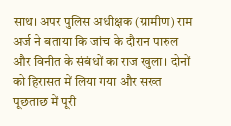साथ। अपर पुलिस अधीक्षक (ग्रामीण) राम अर्ज ने बताया कि जांच के दौरान पारुल और विनीत के संबंधों का राज खुला। दोनों को हिरासत में लिया गया और सख्त पूछताछ में पूरी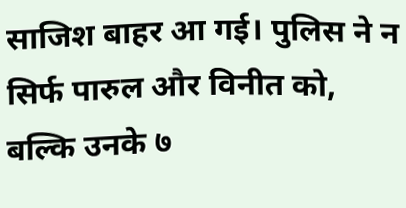साजिश बाहर आ गई। पुलिस ने न सिर्फ पारुल और विनीत को, बल्कि उनके ७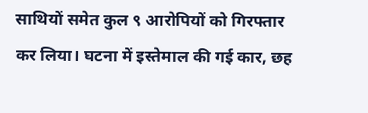साथियों समेत कुल ९ आरोपियों को गिरफ्तार कर लिया। घटना में इस्तेमाल की गई कार, छह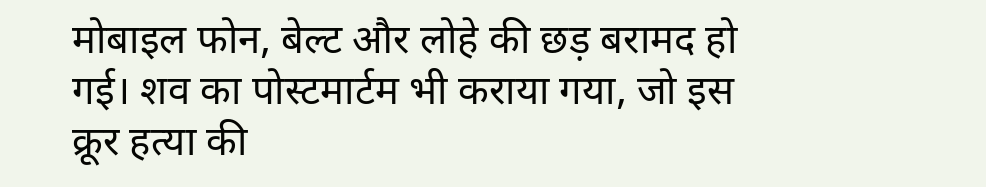मोबाइल फोन, बेल्ट और लोहे की छड़ बरामद हो गई। शव का पोस्टमार्टम भी कराया गया, जो इस क्रूर हत्या की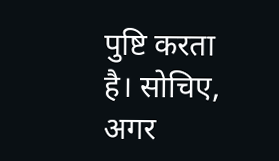पुष्टि करता है। सोचिए, अगर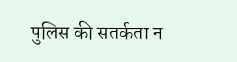पुलिस की सतर्कता न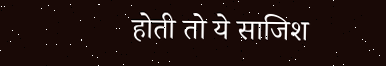होती तो ये साजिश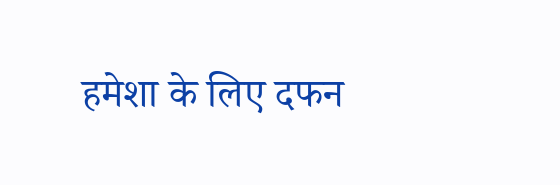हमेशा के लिए दफन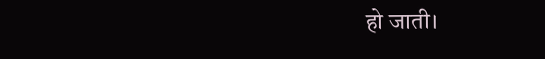हो जाती।